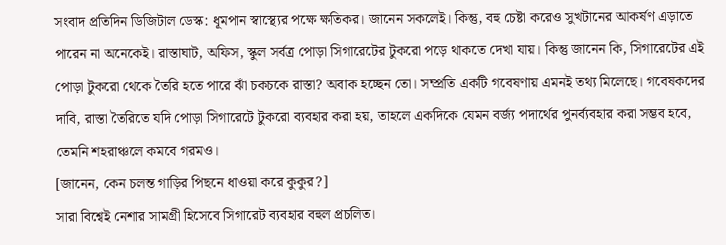সংবাদ প্রতিদিন ডিজিটাল ডেস্ক: ধূমপান স্বাস্থ্যের পক্ষে ক্ষতিকর। জানেন সকলেই। কিন্তু, বহু চেষ্টা করেও সুখটানের আকর্ষণ এড়াতে পারেন না অনেকেই। রাস্তাঘাট, অফিস, স্কুল সর্বত্র পোড়া সিগারেটের টুকরো পড়ে থাকতে দেখা যায়। কিন্তু জানেন কি, সিগারেটের এই পোড়া টুকরো থেকে তৈরি হতে পারে ঝাঁ চকচকে রাস্তা? অবাক হচ্ছেন তো। সম্প্রতি একটি গবেষণায় এমনই তথ্য মিলেছে। গবেষকদের দাবি, রাস্তা তৈরিতে যদি পোড়া সিগারেটে টুকরো ব্যবহার করা হয়, তাহলে একদিকে যেমন বর্জ্য পদার্থের পুনর্ব্যবহার করা সম্ভব হবে, তেমনি শহরাঞ্চলে কমবে গরমও।
[জানেন, কেন চলন্ত গাড়ির পিছনে ধাওয়া করে কুকুর?]
সারা বিশ্বেই নেশার সামগ্রী হিসেবে সিগারেট ব্যবহার বহুল প্রচলিত।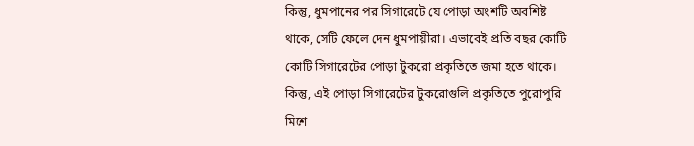কিন্তু, ধুমপানের পর সিগারেটে যে পোড়া অংশটি অবশিষ্ট থাকে, সেটি ফেলে দেন ধুমপায়ীরা। এভাবেই প্রতি বছর কোটি কোটি সিগারেটের পোড়া টুকরো প্রকৃতিতে জমা হতে থাকে। কিন্তু, এই পোড়া সিগারেটের টুকরোগুলি প্রকৃতিতে পুরোপুরি মিশে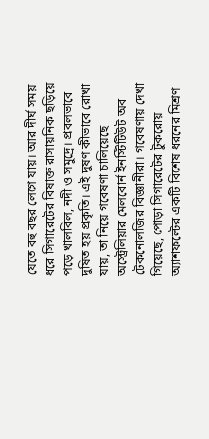যেতে বহু বছর লেগে যায়। আর দীর্ঘ সময় ধরে সিগারেটের বিষাক্ত রাসায়নিক ছড়িয়ে পড়ে খালবিল, নদী ও সমুদ্রে। প্রবলভাবে দুষিত হয় প্রকৃতি। এই দুষণ কীভাবে রোখা যায়, তা নিয়ে গবেষণা চালিয়েছে অস্ট্রেলিয়ার মেলবোর্ন ইনস্টিটিউট অব টেকনোলজির বিজ্ঞানীরা। গবেষণায় দেখা গিয়েছে, পোড়া সিগারেটের টুকরোয় অ্যাশফল্টের একটি বিশেষ ধরনের মিশ্রণ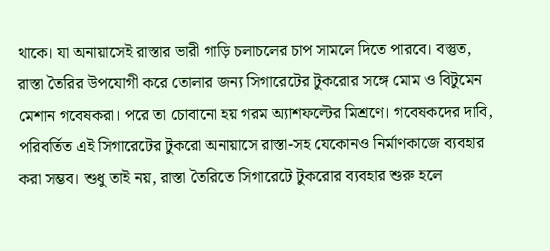থাকে। যা অনায়াসেই রাস্তার ভারী গাড়ি চলাচলের চাপ সামলে দিতে পারবে। বস্তুত, রাস্তা তৈরির উপযোগী করে তোলার জন্য সিগারেটের টুকরোর সঙ্গে মোম ও বিটুমেন মেশান গবেষকরা। পরে তা চোবানো হয় গরম অ্যাশফল্টের মিশ্রণে। গবেষকদের দাবি, পরিবর্তিত এই সিগারেটের টুকরো অনায়াসে রাস্তা-সহ যেকোনও নির্মাণকাজে ব্যবহার করা সম্ভব। শুধু তাই নয়, রাস্তা তৈরিতে সিগারেটে টুকরোর ব্যবহার শুরু হলে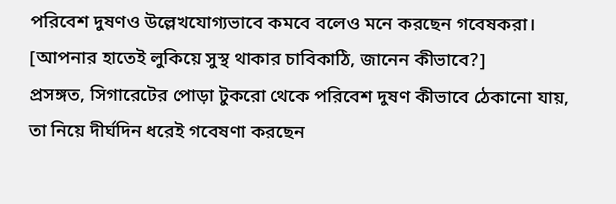পরিবেশ দুষণও উল্লেখযোগ্যভাবে কমবে বলেও মনে করছেন গবেষকরা।
[আপনার হাতেই লুকিয়ে সুস্থ থাকার চাবিকাঠি, জানেন কীভাবে?]
প্রসঙ্গত, সিগারেটের পোড়া টুকরো থেকে পরিবেশ দুষণ কীভাবে ঠেকানো যায়, তা নিয়ে দীর্ঘদিন ধরেই গবেষণা করছেন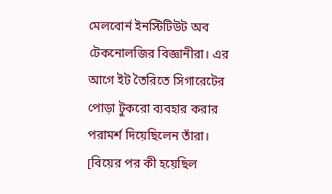মেলবোর্ন ইনস্টিটিউট অব টেকনোলজির বিজ্ঞানীরা। এর আগে ইট তৈরিতে সিগারেটের পোড়া টুকরো ব্যবহার করার পরামর্শ দিয়েছিলেন তাঁরা।
[বিয়ের পর কী হয়েছিল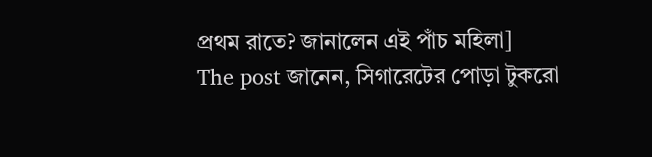প্রথম রাতে? জানালেন এই পাঁচ মহিলা]
The post জানেন, সিগারেটের পোড়া টুকরো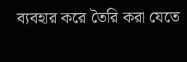ব্যবহার করে তৈরি করা যেতে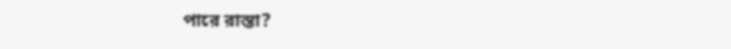পারে রাস্তা?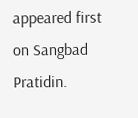appeared first on Sangbad Pratidin.